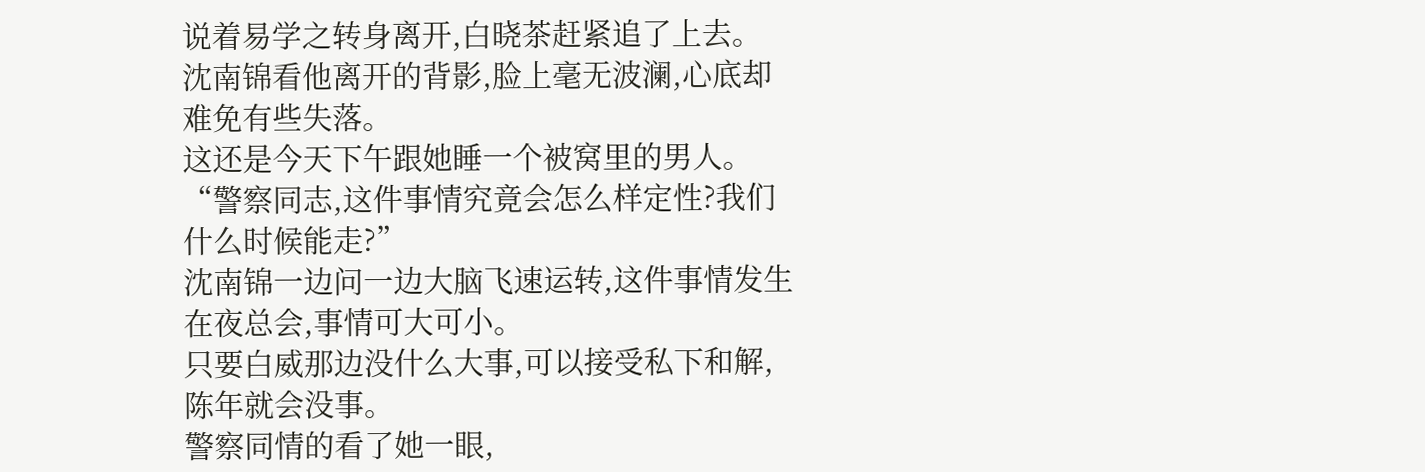说着易学之转身离开,白晓茶赶紧追了上去。
沈南锦看他离开的背影,脸上毫无波澜,心底却难免有些失落。
这还是今天下午跟她睡一个被窝里的男人。
“警察同志,这件事情究竟会怎么样定性?我们什么时候能走?”
沈南锦一边问一边大脑飞速运转,这件事情发生在夜总会,事情可大可小。
只要白威那边没什么大事,可以接受私下和解,陈年就会没事。
警察同情的看了她一眼,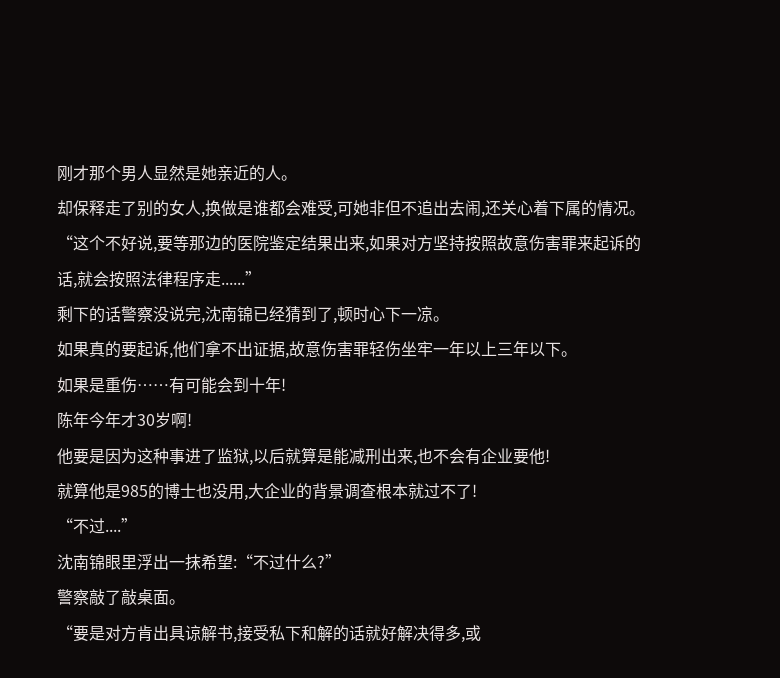刚才那个男人显然是她亲近的人。
却保释走了别的女人,换做是谁都会难受,可她非但不追出去闹,还关心着下属的情况。
“这个不好说,要等那边的医院鉴定结果出来,如果对方坚持按照故意伤害罪来起诉的话,就会按照法律程序走......”
剩下的话警察没说完,沈南锦已经猜到了,顿时心下一凉。
如果真的要起诉,他们拿不出证据,故意伤害罪轻伤坐牢一年以上三年以下。
如果是重伤……有可能会到十年!
陈年今年才30岁啊!
他要是因为这种事进了监狱,以后就算是能减刑出来,也不会有企业要他!
就算他是985的博士也没用,大企业的背景调查根本就过不了!
“不过....”
沈南锦眼里浮出一抹希望:“不过什么?”
警察敲了敲桌面。
“要是对方肯出具谅解书,接受私下和解的话就好解决得多,或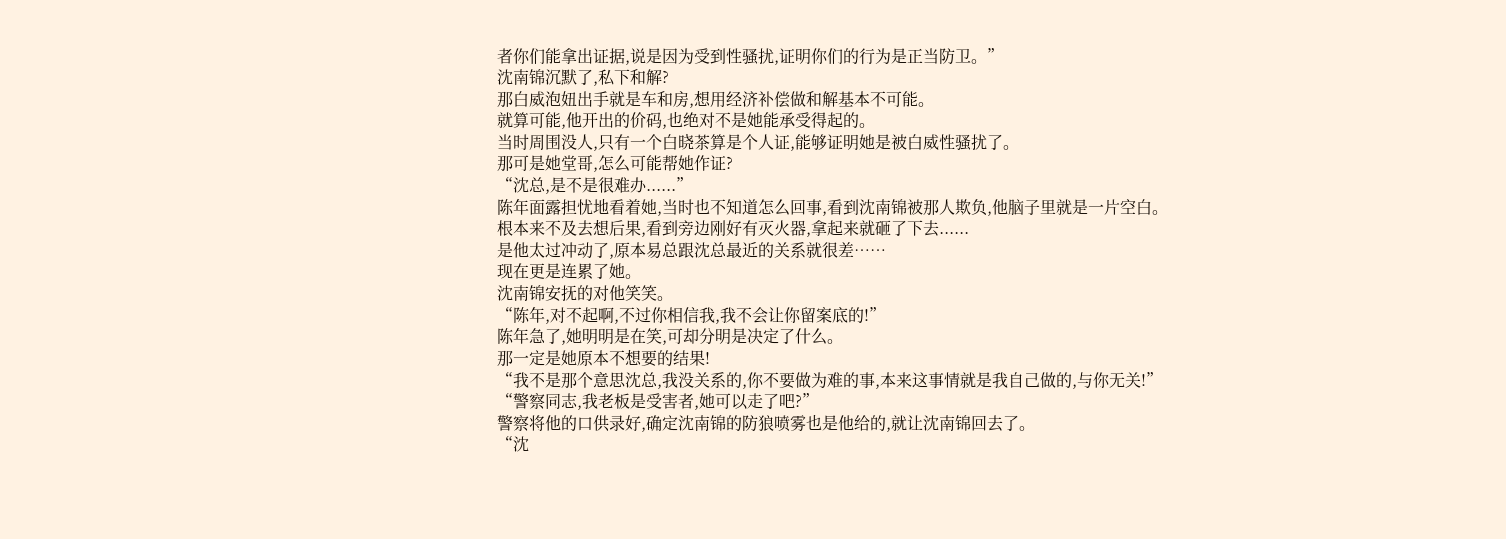者你们能拿出证据,说是因为受到性骚扰,证明你们的行为是正当防卫。”
沈南锦沉默了,私下和解?
那白威泡妞出手就是车和房,想用经济补偿做和解基本不可能。
就算可能,他开出的价码,也绝对不是她能承受得起的。
当时周围没人,只有一个白晓茶算是个人证,能够证明她是被白威性骚扰了。
那可是她堂哥,怎么可能帮她作证?
“沈总,是不是很难办......”
陈年面露担忧地看着她,当时也不知道怎么回事,看到沈南锦被那人欺负,他脑子里就是一片空白。
根本来不及去想后果,看到旁边刚好有灭火器,拿起来就砸了下去......
是他太过冲动了,原本易总跟沈总最近的关系就很差……
现在更是连累了她。
沈南锦安抚的对他笑笑。
“陈年,对不起啊,不过你相信我,我不会让你留案底的!”
陈年急了,她明明是在笑,可却分明是决定了什么。
那一定是她原本不想要的结果!
“我不是那个意思沈总,我没关系的,你不要做为难的事,本来这事情就是我自己做的,与你无关!”
“警察同志,我老板是受害者,她可以走了吧?”
警察将他的口供录好,确定沈南锦的防狼喷雾也是他给的,就让沈南锦回去了。
“沈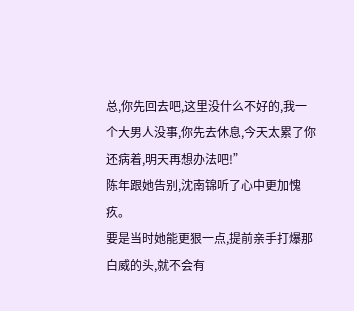总,你先回去吧,这里没什么不好的,我一个大男人没事,你先去休息,今天太累了你还病着,明天再想办法吧!”
陈年跟她告别,沈南锦听了心中更加愧疚。
要是当时她能更狠一点,提前亲手打爆那白威的头,就不会有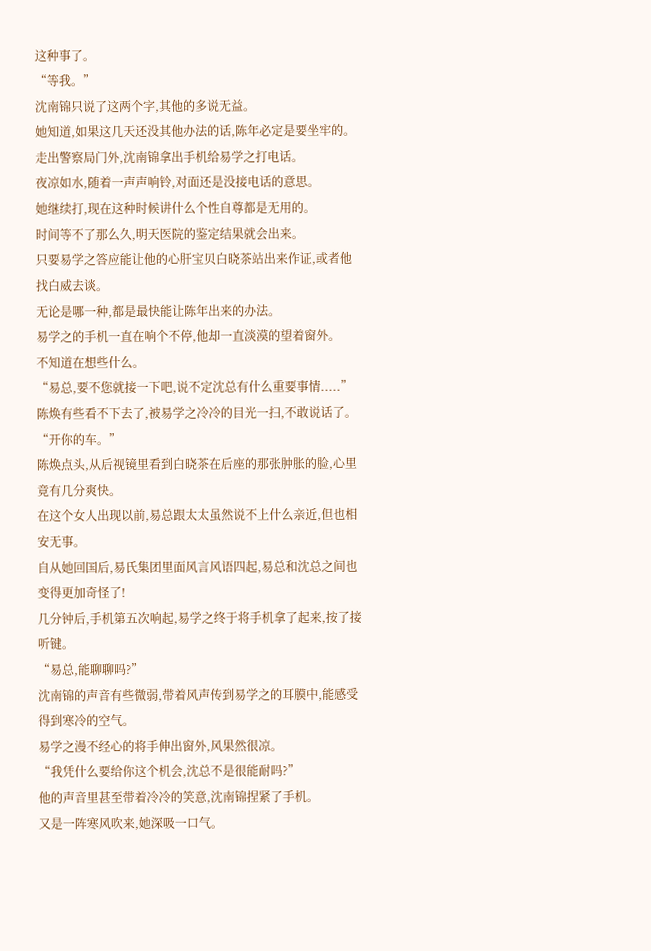这种事了。
“等我。”
沈南锦只说了这两个字,其他的多说无益。
她知道,如果这几天还没其他办法的话,陈年必定是要坐牢的。
走出警察局门外,沈南锦拿出手机给易学之打电话。
夜凉如水,随着一声声响铃,对面还是没接电话的意思。
她继续打,现在这种时候讲什么个性自尊都是无用的。
时间等不了那么久,明天医院的鉴定结果就会出来。
只要易学之答应能让他的心肝宝贝白晓茶站出来作证,或者他找白威去谈。
无论是哪一种,都是最快能让陈年出来的办法。
易学之的手机一直在响个不停,他却一直淡漠的望着窗外。
不知道在想些什么。
“易总,要不您就接一下吧,说不定沈总有什么重要事情.....”
陈焕有些看不下去了,被易学之冷冷的目光一扫,不敢说话了。
“开你的车。”
陈焕点头,从后视镜里看到白晓茶在后座的那张肿胀的脸,心里竟有几分爽快。
在这个女人出现以前,易总跟太太虽然说不上什么亲近,但也相安无事。
自从她回国后,易氏集团里面风言风语四起,易总和沈总之间也变得更加奇怪了!
几分钟后,手机第五次响起,易学之终于将手机拿了起来,按了接听键。
“易总,能聊聊吗?”
沈南锦的声音有些微弱,带着风声传到易学之的耳膜中,能感受得到寒冷的空气。
易学之漫不经心的将手伸出窗外,风果然很凉。
“我凭什么要给你这个机会,沈总不是很能耐吗?”
他的声音里甚至带着冷冷的笑意,沈南锦捏紧了手机。
又是一阵寒风吹来,她深吸一口气。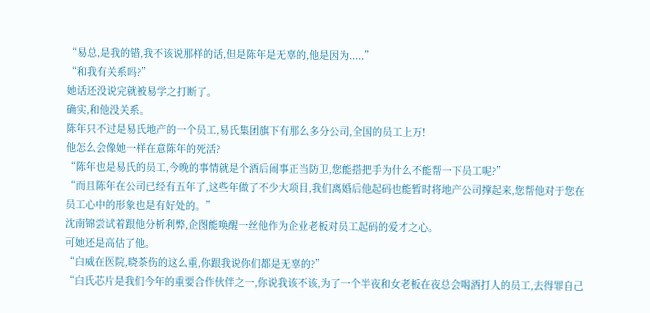“易总,是我的错,我不该说那样的话,但是陈年是无辜的,他是因为.....”
“和我有关系吗?”
她话还没说完就被易学之打断了。
确实,和他没关系。
陈年只不过是易氏地产的一个员工,易氏集团旗下有那么多分公司,全国的员工上万!
他怎么会像她一样在意陈年的死活?
“陈年也是易氏的员工,今晚的事情就是个酒后闹事正当防卫,您能搭把手为什么不能帮一下员工呢?”
“而且陈年在公司已经有五年了,这些年做了不少大项目,我们离婚后他起码也能暂时将地产公司撑起来,您帮他对于您在员工心中的形象也是有好处的。”
沈南锦尝试着跟他分析利弊,企图能唤醒一丝他作为企业老板对员工起码的爱才之心。
可她还是高估了他。
“白威在医院,晓茶伤的这么重,你跟我说你们都是无辜的?”
“白氏芯片是我们今年的重要合作伙伴之一,你说我该不该,为了一个半夜和女老板在夜总会喝酒打人的员工,去得罪自己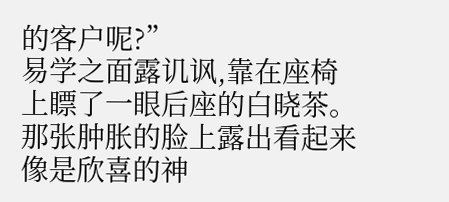的客户呢?”
易学之面露讥讽,靠在座椅上瞟了一眼后座的白晓茶。
那张肿胀的脸上露出看起来像是欣喜的神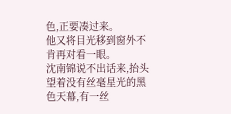色,正要凑过来。
他又将目光移到窗外不肯再对看一眼。
沈南锦说不出话来,抬头望着没有丝毫星光的黑色天幕,有一丝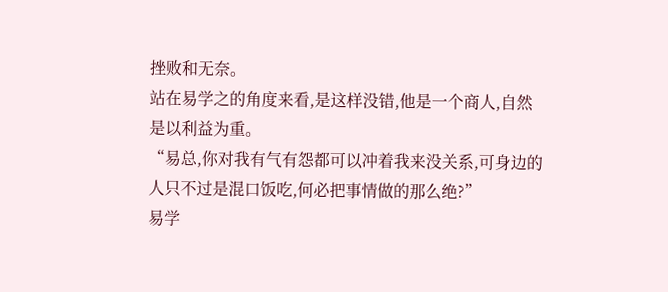挫败和无奈。
站在易学之的角度来看,是这样没错,他是一个商人,自然是以利益为重。
“易总,你对我有气有怨都可以冲着我来没关系,可身边的人只不过是混口饭吃,何必把事情做的那么绝?”
易学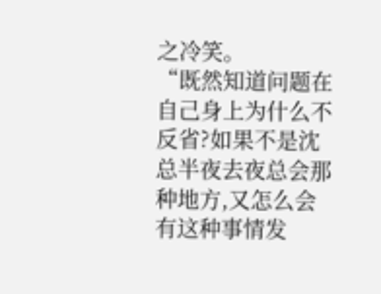之冷笑。
“既然知道问题在自己身上为什么不反省?如果不是沈总半夜去夜总会那种地方,又怎么会有这种事情发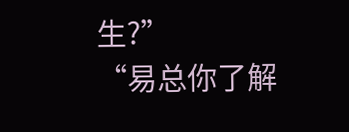生?”
“易总你了解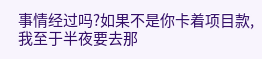事情经过吗?如果不是你卡着项目款,我至于半夜要去那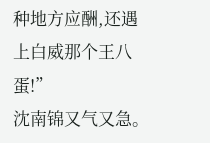种地方应酬,还遇上白威那个王八蛋!”
沈南锦又气又急。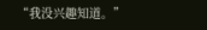“我没兴趣知道。”